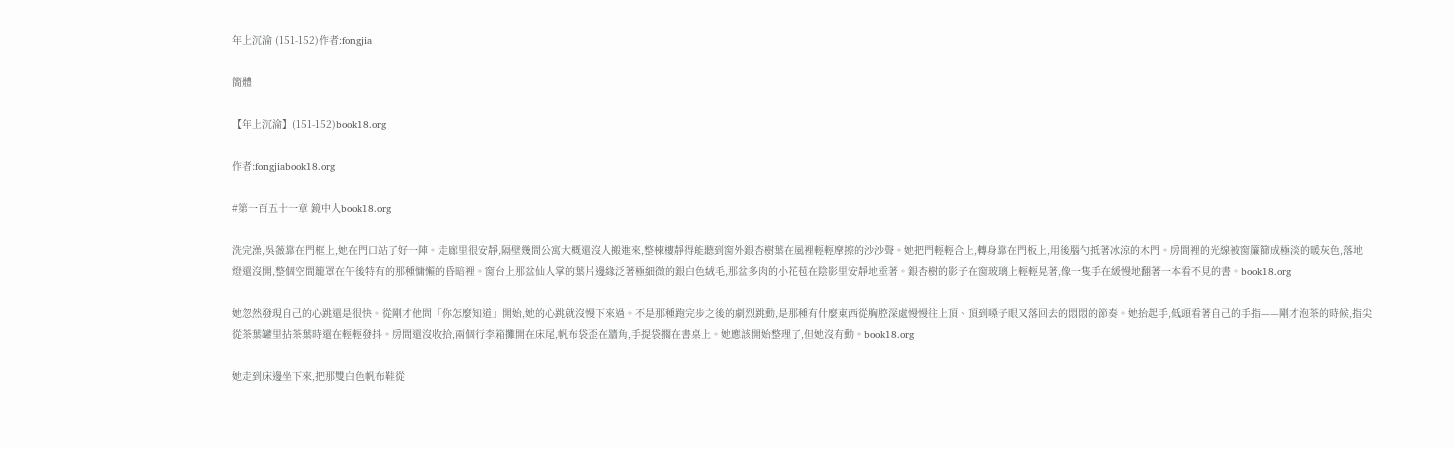年上沉淪 (151-152)作者:fongjia

簡體

【年上沉淪】(151-152)book18.org

作者:fongjiabook18.org

#第一百五十一章 鏡中人book18.org

洗完澡,吳薇靠在門框上,她在門口站了好一陣。走廊里很安靜,隔壁幾間公寓大概還沒人搬進來,整棟樓靜得能聽到窗外銀杏樹葉在風裡輕輕摩擦的沙沙聲。她把門輕輕合上,轉身靠在門板上,用後腦勺抵著冰涼的木門。房間裡的光線被窗簾篩成極淡的暖灰色,落地燈還沒開,整個空間籠罩在午後特有的那種慵懶的昏暗裡。窗台上那盆仙人掌的葉片邊緣泛著極細微的銀白色絨毛,那盆多肉的小花苞在陰影里安靜地垂著。銀杏樹的影子在窗玻璃上輕輕晃著,像一隻手在緩慢地翻著一本看不見的書。book18.org

她忽然發現自己的心跳還是很快。從剛才他問「你怎麼知道」開始,她的心跳就沒慢下來過。不是那種跑完步之後的劇烈跳動,是那種有什麼東西從胸腔深處慢慢往上頂、頂到嗓子眼又落回去的悶悶的節奏。她抬起手,低頭看著自己的手指——剛才泡茶的時候,指尖從茶葉罐里拈茶葉時還在輕輕發抖。房間還沒收拾,兩個行李箱攤開在床尾,帆布袋歪在牆角,手提袋擱在書桌上。她應該開始整理了,但她沒有動。book18.org

她走到床邊坐下來,把那雙白色帆布鞋從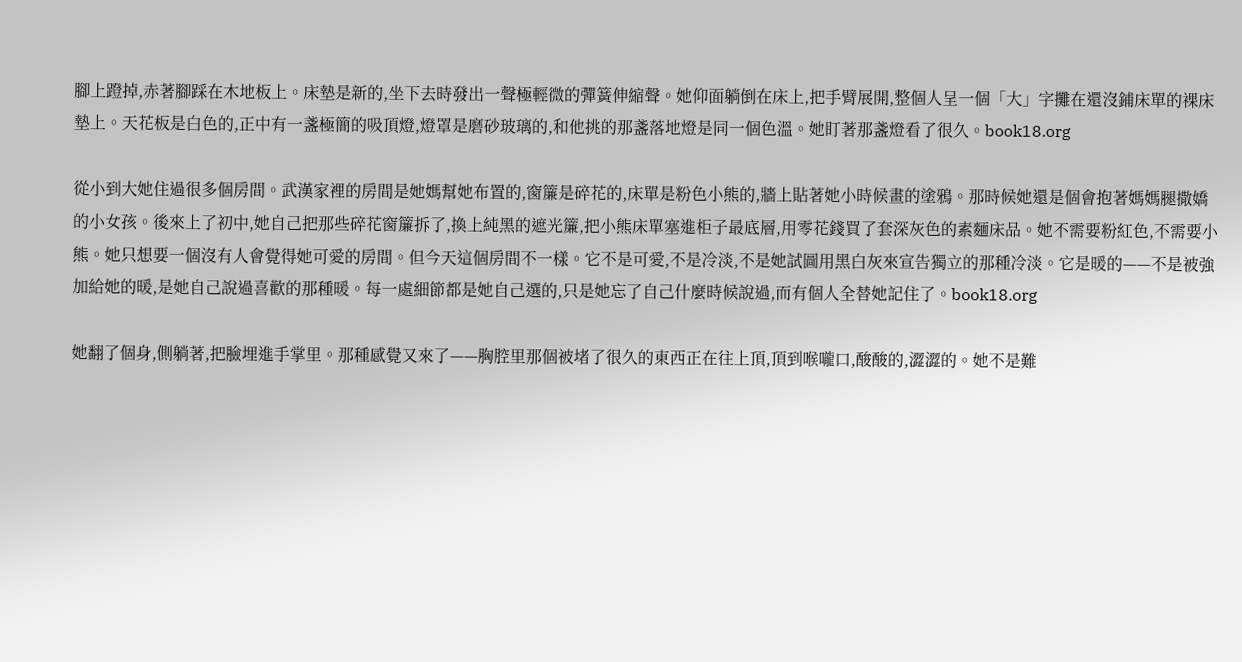腳上蹬掉,赤著腳踩在木地板上。床墊是新的,坐下去時發出一聲極輕微的彈簧伸縮聲。她仰面躺倒在床上,把手臂展開,整個人呈一個「大」字攤在還沒鋪床單的裸床墊上。天花板是白色的,正中有一盞極簡的吸頂燈,燈罩是磨砂玻璃的,和他挑的那盞落地燈是同一個色溫。她盯著那盞燈看了很久。book18.org

從小到大她住過很多個房間。武漢家裡的房間是她媽幫她布置的,窗簾是碎花的,床單是粉色小熊的,牆上貼著她小時候畫的塗鴉。那時候她還是個會抱著媽媽腿撒嬌的小女孩。後來上了初中,她自己把那些碎花窗簾拆了,換上純黑的遮光簾,把小熊床單塞進柜子最底層,用零花錢買了套深灰色的素麵床品。她不需要粉紅色,不需要小熊。她只想要一個沒有人會覺得她可愛的房間。但今天這個房間不一樣。它不是可愛,不是冷淡,不是她試圖用黑白灰來宣告獨立的那種冷淡。它是暖的——不是被強加給她的暖,是她自己說過喜歡的那種暖。每一處細節都是她自己選的,只是她忘了自己什麼時候說過,而有個人全替她記住了。book18.org

她翻了個身,側躺著,把臉埋進手掌里。那種感覺又來了——胸腔里那個被堵了很久的東西正在往上頂,頂到喉嚨口,酸酸的,澀澀的。她不是難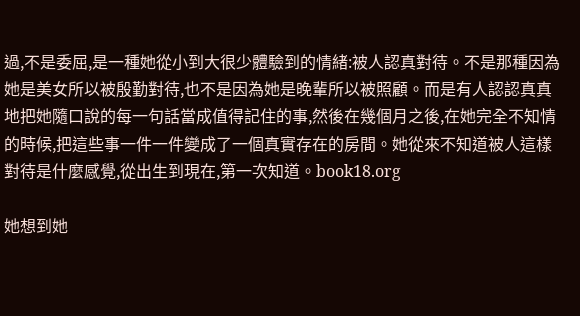過,不是委屈,是一種她從小到大很少體驗到的情緒:被人認真對待。不是那種因為她是美女所以被殷勤對待,也不是因為她是晚輩所以被照顧。而是有人認認真真地把她隨口說的每一句話當成值得記住的事,然後在幾個月之後,在她完全不知情的時候,把這些事一件一件變成了一個真實存在的房間。她從來不知道被人這樣對待是什麼感覺,從出生到現在,第一次知道。book18.org

她想到她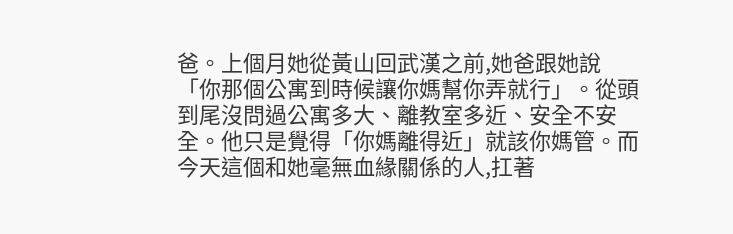爸。上個月她從黃山回武漢之前,她爸跟她說「你那個公寓到時候讓你媽幫你弄就行」。從頭到尾沒問過公寓多大、離教室多近、安全不安全。他只是覺得「你媽離得近」就該你媽管。而今天這個和她毫無血緣關係的人,扛著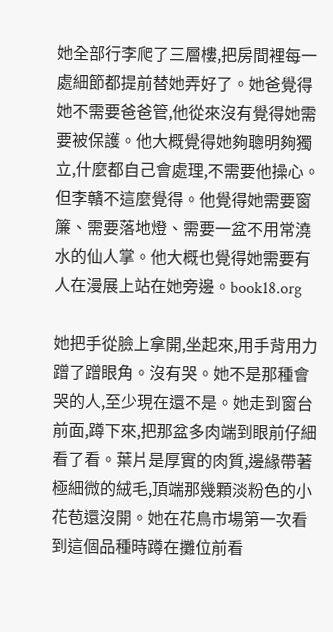她全部行李爬了三層樓,把房間裡每一處細節都提前替她弄好了。她爸覺得她不需要爸爸管,他從來沒有覺得她需要被保護。他大概覺得她夠聰明夠獨立,什麼都自己會處理,不需要他操心。但李贛不這麼覺得。他覺得她需要窗簾、需要落地燈、需要一盆不用常澆水的仙人掌。他大概也覺得她需要有人在漫展上站在她旁邊。book18.org

她把手從臉上拿開,坐起來,用手背用力蹭了蹭眼角。沒有哭。她不是那種會哭的人,至少現在還不是。她走到窗台前面,蹲下來,把那盆多肉端到眼前仔細看了看。葉片是厚實的肉質,邊緣帶著極細微的絨毛,頂端那幾顆淡粉色的小花苞還沒開。她在花鳥市場第一次看到這個品種時蹲在攤位前看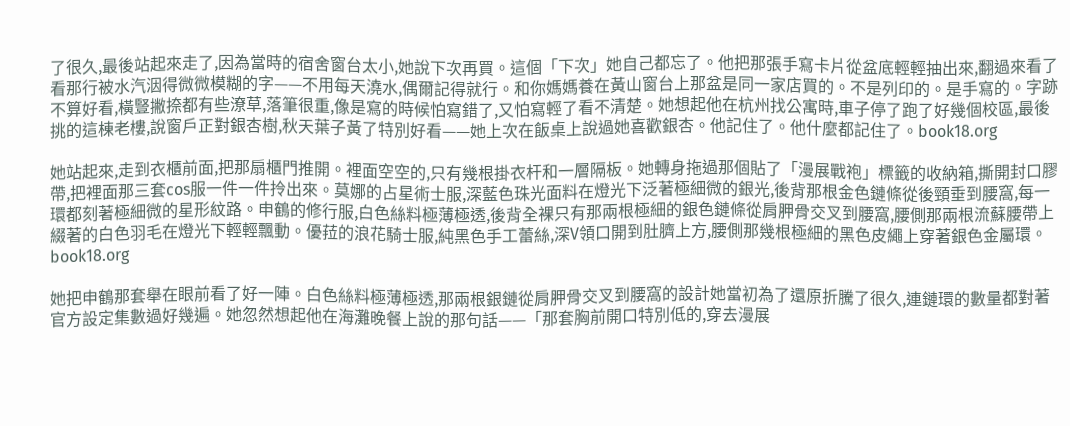了很久,最後站起來走了,因為當時的宿舍窗台太小,她說下次再買。這個「下次」她自己都忘了。他把那張手寫卡片從盆底輕輕抽出來,翻過來看了看那行被水汽洇得微微模糊的字——不用每天澆水,偶爾記得就行。和你媽媽養在黃山窗台上那盆是同一家店買的。不是列印的。是手寫的。字跡不算好看,橫豎撇捺都有些潦草,落筆很重,像是寫的時候怕寫錯了,又怕寫輕了看不清楚。她想起他在杭州找公寓時,車子停了跑了好幾個校區,最後挑的這棟老樓,說窗戶正對銀杏樹,秋天葉子黃了特別好看——她上次在飯桌上說過她喜歡銀杏。他記住了。他什麼都記住了。book18.org

她站起來,走到衣櫃前面,把那扇櫃門推開。裡面空空的,只有幾根掛衣杆和一層隔板。她轉身拖過那個貼了「漫展戰袍」標籤的收納箱,撕開封口膠帶,把裡面那三套cos服一件一件拎出來。莫娜的占星術士服,深藍色珠光面料在燈光下泛著極細微的銀光,後背那根金色鏈條從後頸垂到腰窩,每一環都刻著極細微的星形紋路。申鶴的修行服,白色絲料極薄極透,後背全裸只有那兩根極細的銀色鏈條從肩胛骨交叉到腰窩,腰側那兩根流蘇腰帶上綴著的白色羽毛在燈光下輕輕飄動。優菈的浪花騎士服,純黑色手工蕾絲,深V領口開到肚臍上方,腰側那幾根極細的黑色皮繩上穿著銀色金屬環。book18.org

她把申鶴那套舉在眼前看了好一陣。白色絲料極薄極透,那兩根銀鏈從肩胛骨交叉到腰窩的設計她當初為了還原折騰了很久,連鏈環的數量都對著官方設定集數過好幾遍。她忽然想起他在海灘晚餐上說的那句話——「那套胸前開口特別低的,穿去漫展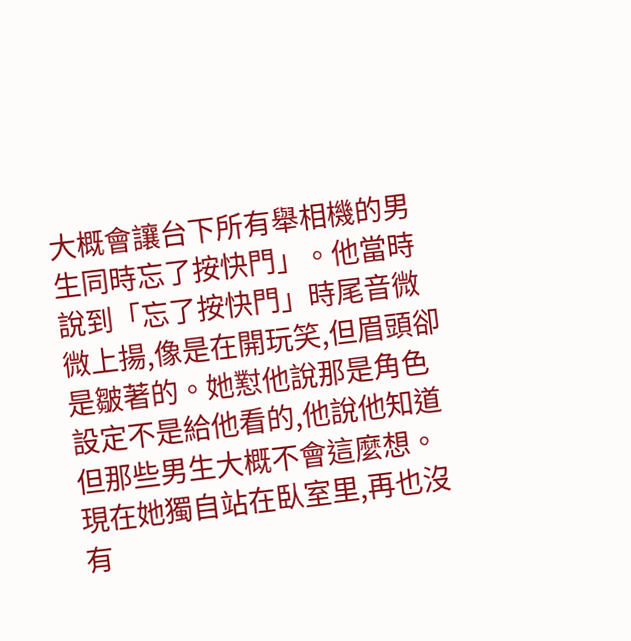大概會讓台下所有舉相機的男生同時忘了按快門」。他當時說到「忘了按快門」時尾音微微上揚,像是在開玩笑,但眉頭卻是皺著的。她懟他說那是角色設定不是給他看的,他說他知道但那些男生大概不會這麼想。現在她獨自站在臥室里,再也沒有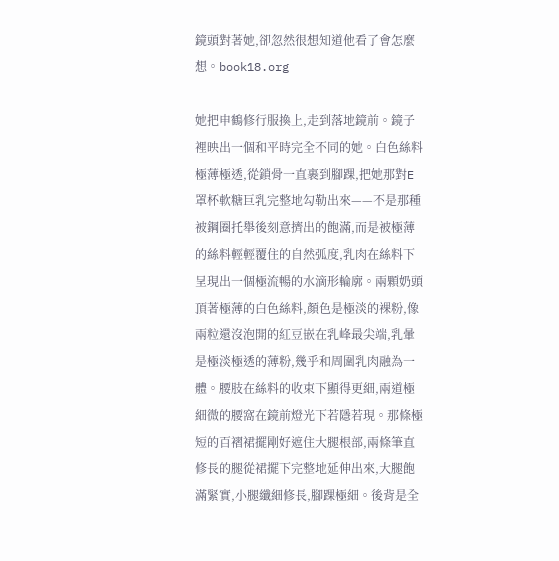鏡頭對著她,卻忽然很想知道他看了會怎麼想。book18.org

她把申鶴修行服換上,走到落地鏡前。鏡子裡映出一個和平時完全不同的她。白色絲料極薄極透,從鎖骨一直裹到腳踝,把她那對E罩杯軟糖巨乳完整地勾勒出來——不是那種被鋼圈托舉後刻意擠出的飽滿,而是被極薄的絲料輕輕覆住的自然弧度,乳肉在絲料下呈現出一個極流暢的水滴形輪廓。兩顆奶頭頂著極薄的白色絲料,顏色是極淡的裸粉,像兩粒還沒泡開的紅豆嵌在乳峰最尖端,乳暈是極淡極透的薄粉,幾乎和周圍乳肉融為一體。腰肢在絲料的收束下顯得更細,兩道極細微的腰窩在鏡前燈光下若隱若現。那條極短的百褶裙擺剛好遮住大腿根部,兩條筆直修長的腿從裙擺下完整地延伸出來,大腿飽滿緊實,小腿纖細修長,腳踝極細。後背是全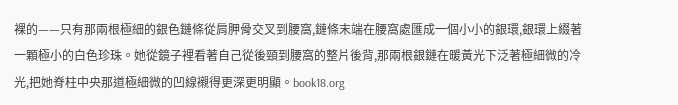裸的——只有那兩根極細的銀色鏈條從肩胛骨交叉到腰窩,鏈條末端在腰窩處匯成一個小小的銀環,銀環上綴著一顆極小的白色珍珠。她從鏡子裡看著自己從後頸到腰窩的整片後背,那兩根銀鏈在暖黃光下泛著極細微的冷光,把她脊柱中央那道極細微的凹線襯得更深更明顯。book18.org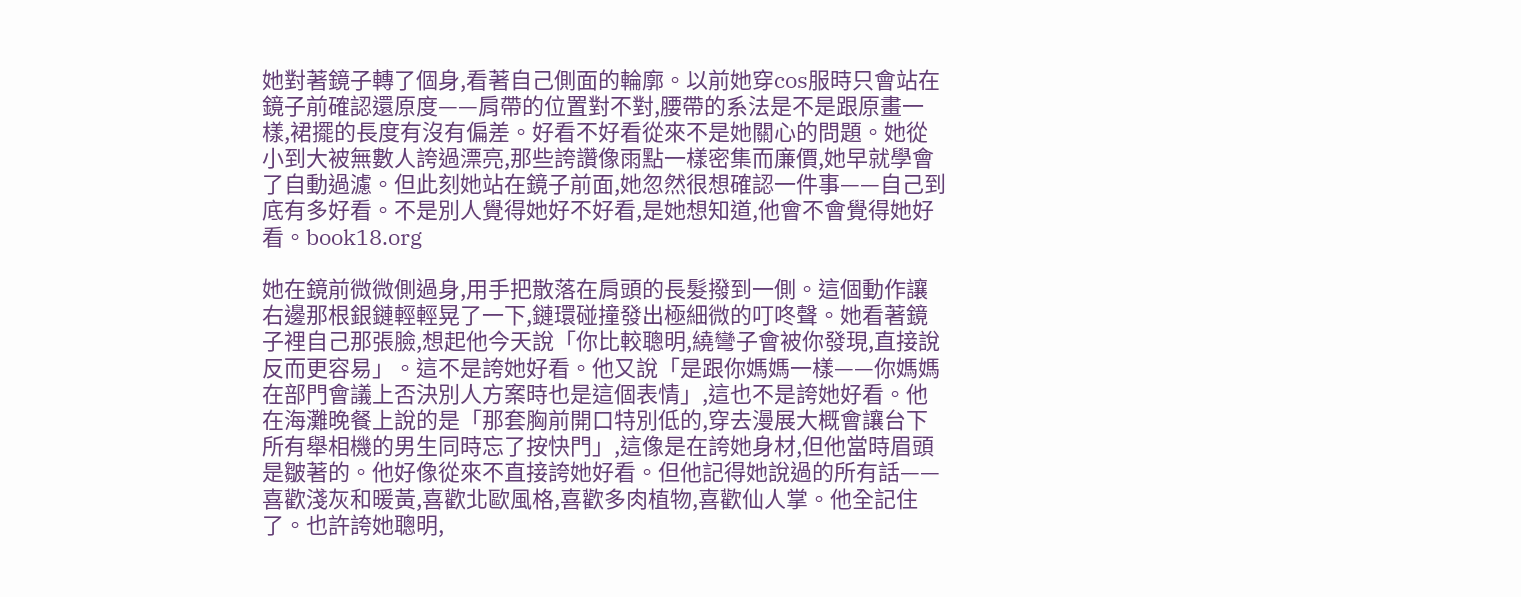她對著鏡子轉了個身,看著自己側面的輪廓。以前她穿cos服時只會站在鏡子前確認還原度——肩帶的位置對不對,腰帶的系法是不是跟原畫一樣,裙擺的長度有沒有偏差。好看不好看從來不是她關心的問題。她從小到大被無數人誇過漂亮,那些誇讚像雨點一樣密集而廉價,她早就學會了自動過濾。但此刻她站在鏡子前面,她忽然很想確認一件事——自己到底有多好看。不是別人覺得她好不好看,是她想知道,他會不會覺得她好看。book18.org

她在鏡前微微側過身,用手把散落在肩頭的長髮撥到一側。這個動作讓右邊那根銀鏈輕輕晃了一下,鏈環碰撞發出極細微的叮咚聲。她看著鏡子裡自己那張臉,想起他今天說「你比較聰明,繞彎子會被你發現,直接說反而更容易」。這不是誇她好看。他又說「是跟你媽媽一樣——你媽媽在部門會議上否決別人方案時也是這個表情」,這也不是誇她好看。他在海灘晚餐上說的是「那套胸前開口特別低的,穿去漫展大概會讓台下所有舉相機的男生同時忘了按快門」,這像是在誇她身材,但他當時眉頭是皺著的。他好像從來不直接誇她好看。但他記得她說過的所有話——喜歡淺灰和暖黃,喜歡北歐風格,喜歡多肉植物,喜歡仙人掌。他全記住了。也許誇她聰明,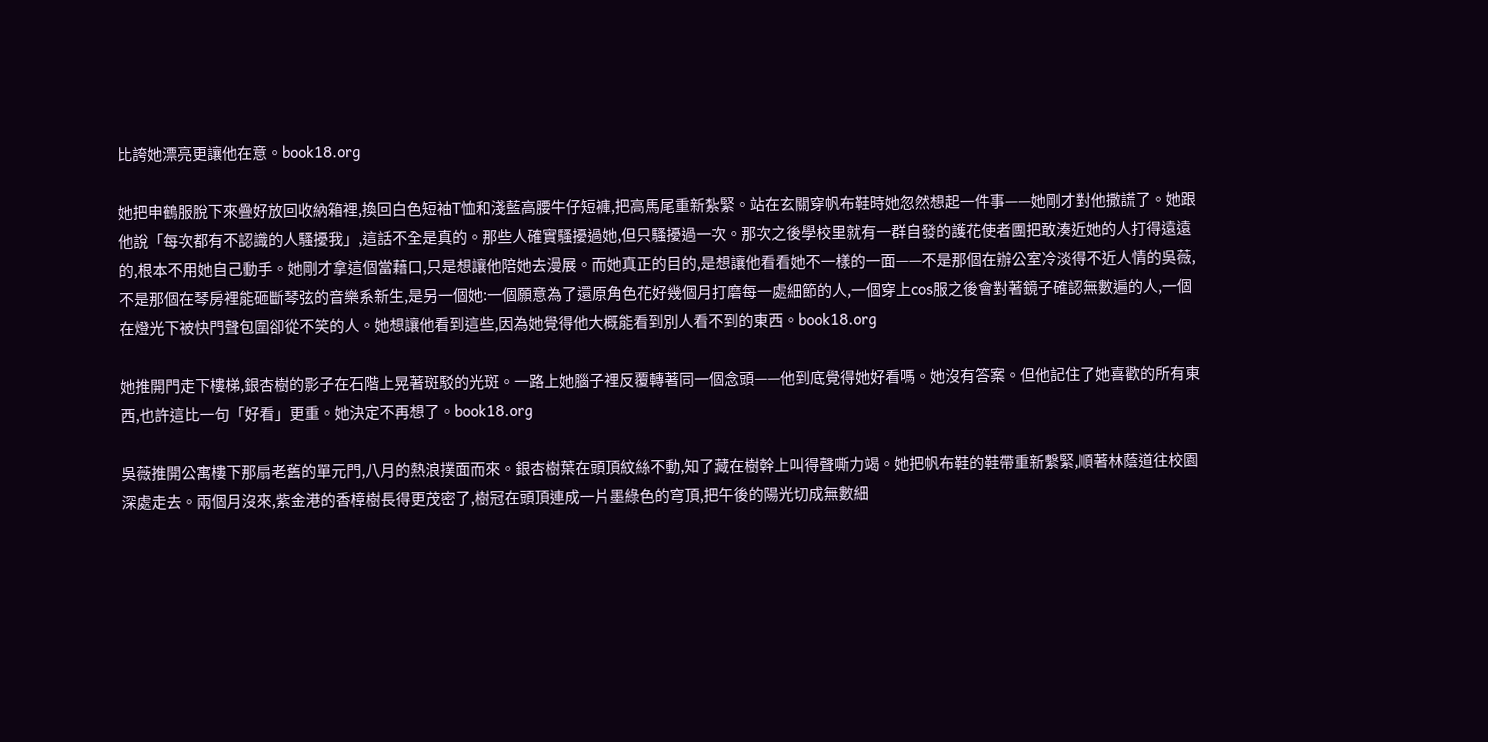比誇她漂亮更讓他在意。book18.org

她把申鶴服脫下來疊好放回收納箱裡,換回白色短袖T恤和淺藍高腰牛仔短褲,把高馬尾重新紮緊。站在玄關穿帆布鞋時她忽然想起一件事——她剛才對他撒謊了。她跟他說「每次都有不認識的人騷擾我」,這話不全是真的。那些人確實騷擾過她,但只騷擾過一次。那次之後學校里就有一群自發的護花使者團把敢湊近她的人打得遠遠的,根本不用她自己動手。她剛才拿這個當藉口,只是想讓他陪她去漫展。而她真正的目的,是想讓他看看她不一樣的一面——不是那個在辦公室冷淡得不近人情的吳薇,不是那個在琴房裡能砸斷琴弦的音樂系新生,是另一個她:一個願意為了還原角色花好幾個月打磨每一處細節的人,一個穿上cos服之後會對著鏡子確認無數遍的人,一個在燈光下被快門聲包圍卻從不笑的人。她想讓他看到這些,因為她覺得他大概能看到別人看不到的東西。book18.org

她推開門走下樓梯,銀杏樹的影子在石階上晃著斑駁的光斑。一路上她腦子裡反覆轉著同一個念頭——他到底覺得她好看嗎。她沒有答案。但他記住了她喜歡的所有東西,也許這比一句「好看」更重。她決定不再想了。book18.org

吳薇推開公寓樓下那扇老舊的單元門,八月的熱浪撲面而來。銀杏樹葉在頭頂紋絲不動,知了藏在樹幹上叫得聲嘶力竭。她把帆布鞋的鞋帶重新繫緊,順著林蔭道往校園深處走去。兩個月沒來,紫金港的香樟樹長得更茂密了,樹冠在頭頂連成一片墨綠色的穹頂,把午後的陽光切成無數細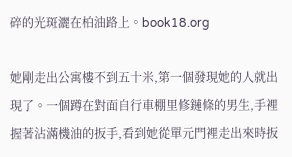碎的光斑灑在柏油路上。book18.org

她剛走出公寓樓不到五十米,第一個發現她的人就出現了。一個蹲在對面自行車棚里修鏈條的男生,手裡握著沾滿機油的扳手,看到她從單元門裡走出來時扳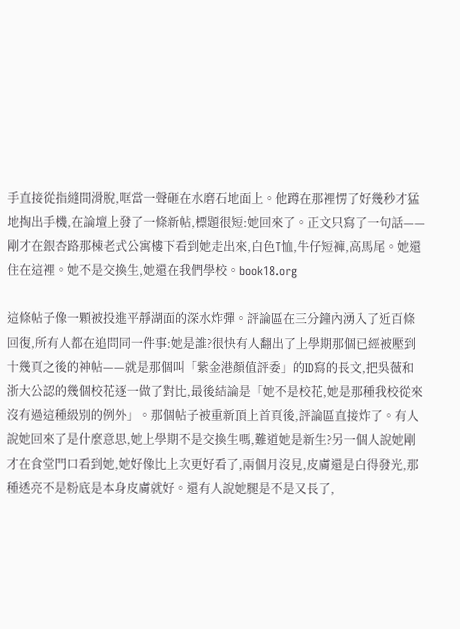手直接從指縫間滑脫,哐當一聲砸在水磨石地面上。他蹲在那裡愣了好幾秒才猛地掏出手機,在論壇上發了一條新帖,標題很短:她回來了。正文只寫了一句話——剛才在銀杏路那棟老式公寓樓下看到她走出來,白色T恤,牛仔短褲,高馬尾。她還住在這裡。她不是交換生,她還在我們學校。book18.org

這條帖子像一顆被投進平靜湖面的深水炸彈。評論區在三分鐘內湧入了近百條回復,所有人都在追問同一件事:她是誰?很快有人翻出了上學期那個已經被壓到十幾頁之後的神帖——就是那個叫「紫金港顏值評委」的ID寫的長文,把吳薇和浙大公認的幾個校花逐一做了對比,最後結論是「她不是校花,她是那種我校從來沒有過這種級別的例外」。那個帖子被重新頂上首頁後,評論區直接炸了。有人說她回來了是什麼意思,她上學期不是交換生嗎,難道她是新生?另一個人說她剛才在食堂門口看到她,她好像比上次更好看了,兩個月沒見,皮膚還是白得發光,那種透亮不是粉底是本身皮膚就好。還有人說她腿是不是又長了,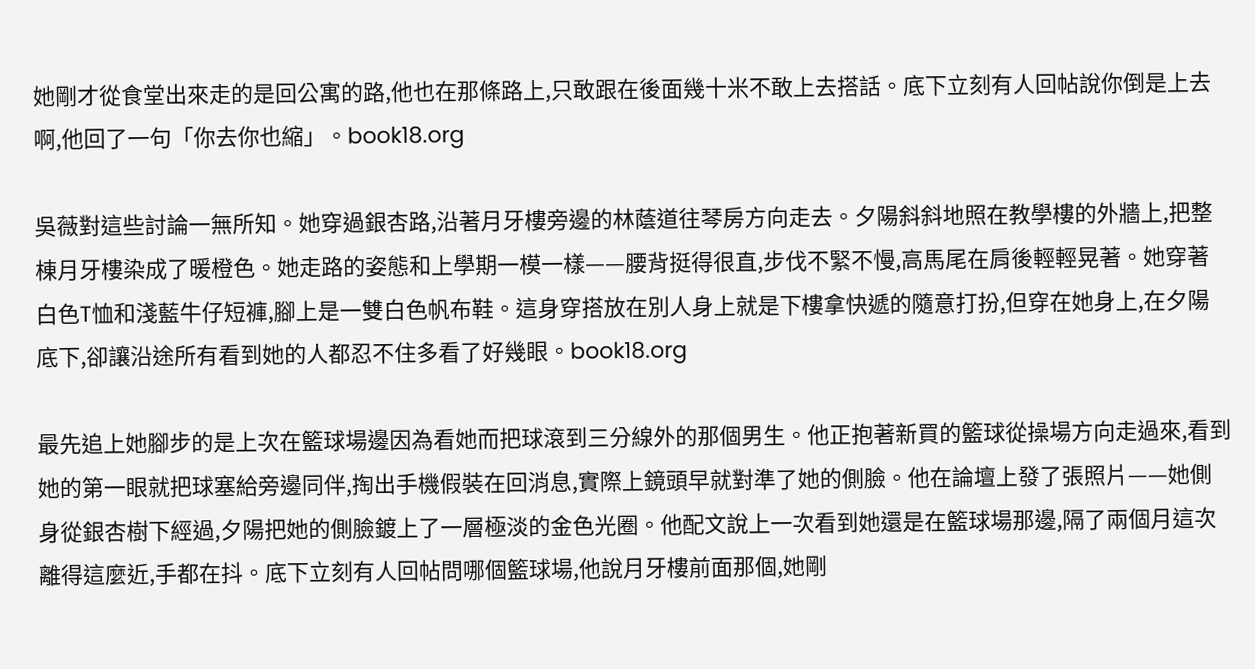她剛才從食堂出來走的是回公寓的路,他也在那條路上,只敢跟在後面幾十米不敢上去搭話。底下立刻有人回帖說你倒是上去啊,他回了一句「你去你也縮」。book18.org

吳薇對這些討論一無所知。她穿過銀杏路,沿著月牙樓旁邊的林蔭道往琴房方向走去。夕陽斜斜地照在教學樓的外牆上,把整棟月牙樓染成了暖橙色。她走路的姿態和上學期一模一樣——腰背挺得很直,步伐不緊不慢,高馬尾在肩後輕輕晃著。她穿著白色T恤和淺藍牛仔短褲,腳上是一雙白色帆布鞋。這身穿搭放在別人身上就是下樓拿快遞的隨意打扮,但穿在她身上,在夕陽底下,卻讓沿途所有看到她的人都忍不住多看了好幾眼。book18.org

最先追上她腳步的是上次在籃球場邊因為看她而把球滾到三分線外的那個男生。他正抱著新買的籃球從操場方向走過來,看到她的第一眼就把球塞給旁邊同伴,掏出手機假裝在回消息,實際上鏡頭早就對準了她的側臉。他在論壇上發了張照片——她側身從銀杏樹下經過,夕陽把她的側臉鍍上了一層極淡的金色光圈。他配文說上一次看到她還是在籃球場那邊,隔了兩個月這次離得這麼近,手都在抖。底下立刻有人回帖問哪個籃球場,他說月牙樓前面那個,她剛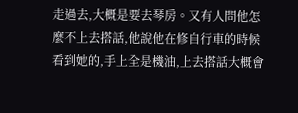走過去,大概是要去琴房。又有人問他怎麼不上去搭話,他說他在修自行車的時候看到她的,手上全是機油,上去搭話大概會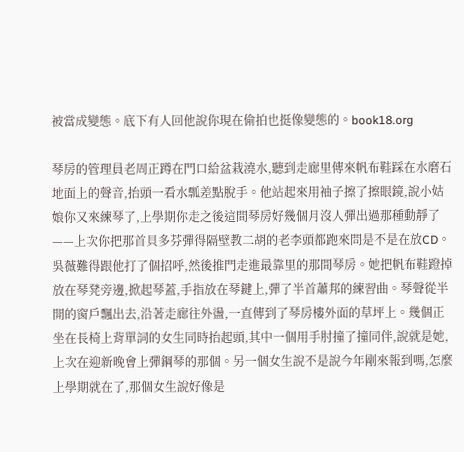被當成變態。底下有人回他說你現在偷拍也挺像變態的。book18.org

琴房的管理員老周正蹲在門口給盆栽澆水,聽到走廊里傳來帆布鞋踩在水磨石地面上的聲音,抬頭一看水瓢差點脫手。他站起來用袖子擦了擦眼鏡,說小姑娘你又來練琴了,上學期你走之後這間琴房好幾個月沒人彈出過那種動靜了——上次你把那首貝多芬彈得隔壁教二胡的老李頭都跑來問是不是在放CD。吳薇難得跟他打了個招呼,然後推門走進最靠里的那間琴房。她把帆布鞋蹬掉放在琴凳旁邊,掀起琴蓋,手指放在琴鍵上,彈了半首蕭邦的練習曲。琴聲從半開的窗戶飄出去,沿著走廊往外盪,一直傳到了琴房樓外面的草坪上。幾個正坐在長椅上背單詞的女生同時抬起頭,其中一個用手肘撞了撞同伴,說就是她,上次在迎新晚會上彈鋼琴的那個。另一個女生說不是說今年剛來報到嗎,怎麼上學期就在了,那個女生說好像是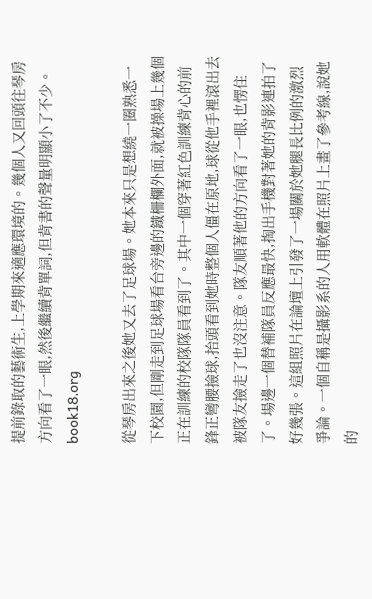提前錄取的藝術生,上學期來適應環境的。幾個人又回頭往琴房方向看了一眼,然後繼續背單詞,但背書的聲量明顯小了不少。book18.org

從琴房出來之後她又去了足球場。她本來只是想繞一圈熟悉一下校園,但剛走到足球場看台旁邊的鐵柵欄外面,就被操場上幾個正在訓練的校隊隊員看到了。其中一個穿著紅色訓練背心的前鋒正彎腰撿球,抬頭看到她時整個人僵在原地,球從他手裡滾出去被隊友撿走了也沒注意。隊友順著他的方向看了一眼,也愣住了。場邊一個替補隊員反應最快,掏出手機對著她的背影連拍了好幾張。這組照片在論壇上引發了一場關於她腿長比例的激烈爭論。一個自稱是攝影系的人用軟體在照片上畫了參考線,說她的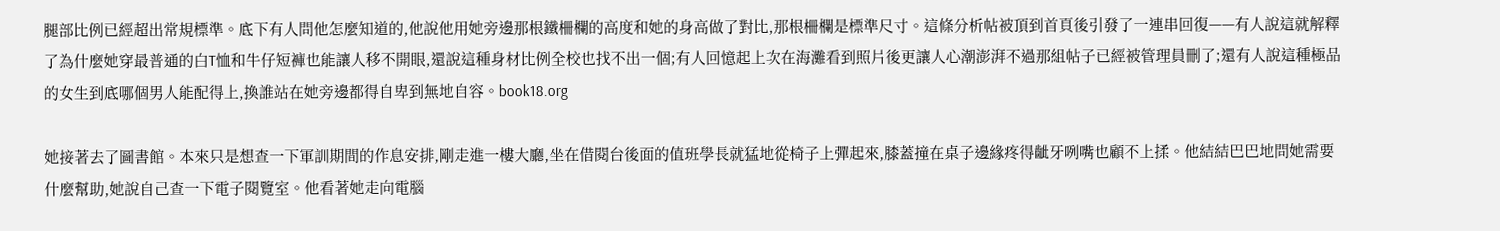腿部比例已經超出常規標準。底下有人問他怎麼知道的,他說他用她旁邊那根鐵柵欄的高度和她的身高做了對比,那根柵欄是標準尺寸。這條分析帖被頂到首頁後引發了一連串回復——有人說這就解釋了為什麼她穿最普通的白T恤和牛仔短褲也能讓人移不開眼,還說這種身材比例全校也找不出一個;有人回憶起上次在海灘看到照片後更讓人心潮澎湃不過那組帖子已經被管理員刪了;還有人說這種極品的女生到底哪個男人能配得上,換誰站在她旁邊都得自卑到無地自容。book18.org

她接著去了圖書館。本來只是想查一下軍訓期間的作息安排,剛走進一樓大廳,坐在借閱台後面的值班學長就猛地從椅子上彈起來,膝蓋撞在桌子邊緣疼得齜牙咧嘴也顧不上揉。他結結巴巴地問她需要什麼幫助,她說自己查一下電子閱覽室。他看著她走向電腦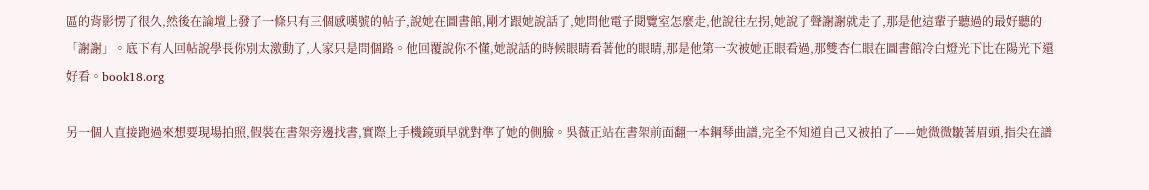區的背影愣了很久,然後在論壇上發了一條只有三個感嘆號的帖子,說她在圖書館,剛才跟她說話了,她問他電子閱覽室怎麼走,他說往左拐,她說了聲謝謝就走了,那是他這輩子聽過的最好聽的「謝謝」。底下有人回帖說學長你別太激動了,人家只是問個路。他回覆說你不懂,她說話的時候眼睛看著他的眼睛,那是他第一次被她正眼看過,那雙杏仁眼在圖書館冷白燈光下比在陽光下還好看。book18.org

另一個人直接跑過來想要現場拍照,假裝在書架旁邊找書,實際上手機鏡頭早就對準了她的側臉。吳薇正站在書架前面翻一本鋼琴曲譜,完全不知道自己又被拍了——她微微皺著眉頭,指尖在譜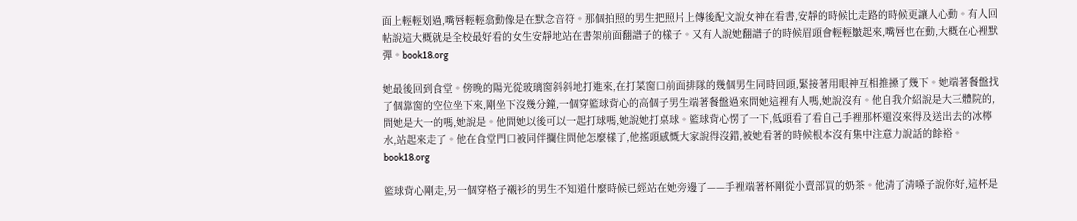面上輕輕划過,嘴唇輕輕翕動像是在默念音符。那個拍照的男生把照片上傳後配文說女神在看書,安靜的時候比走路的時候更讓人心動。有人回帖說這大概就是全校最好看的女生安靜地站在書架前面翻譜子的樣子。又有人說她翻譜子的時候眉頭會輕輕皺起來,嘴唇也在動,大概在心裡默彈。book18.org

她最後回到食堂。傍晚的陽光從玻璃窗斜斜地打進來,在打菜窗口前面排隊的幾個男生同時回頭,緊接著用眼神互相推搡了幾下。她端著餐盤找了個靠窗的空位坐下來,剛坐下沒幾分鐘,一個穿籃球背心的高個子男生端著餐盤過來問她這裡有人嗎,她說沒有。他自我介紹說是大三體院的,問她是大一的嗎,她說是。他問她以後可以一起打球嗎,她說她打桌球。籃球背心愣了一下,低頭看了看自己手裡那杯還沒來得及送出去的冰檸水,站起來走了。他在食堂門口被同伴攔住問他怎麼樣了,他搖頭感慨大家說得沒錯,被她看著的時候根本沒有集中注意力說話的餘裕。book18.org

籃球背心剛走,另一個穿格子襯衫的男生不知道什麼時候已經站在她旁邊了——手裡端著杯剛從小賣部買的奶茶。他清了清嗓子說你好,這杯是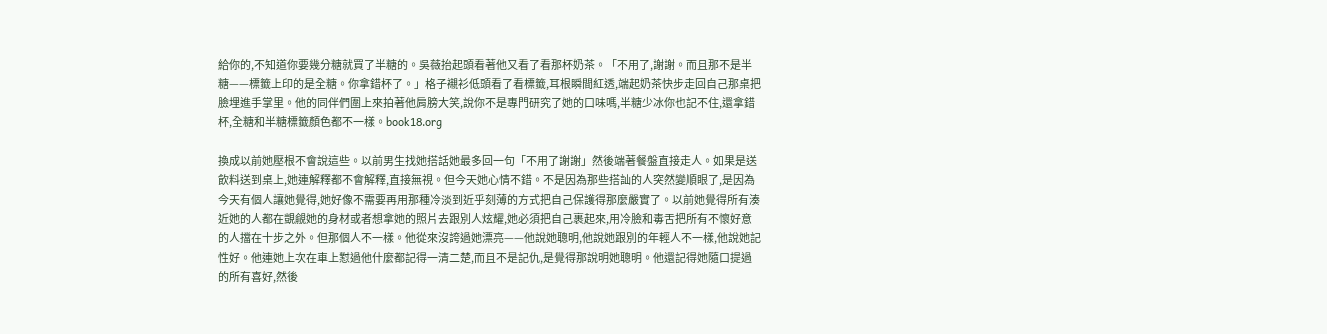給你的,不知道你要幾分糖就買了半糖的。吳薇抬起頭看著他又看了看那杯奶茶。「不用了,謝謝。而且那不是半糖——標籤上印的是全糖。你拿錯杯了。」格子襯衫低頭看了看標籤,耳根瞬間紅透,端起奶茶快步走回自己那桌把臉埋進手掌里。他的同伴們圍上來拍著他肩膀大笑,說你不是專門研究了她的口味嗎,半糖少冰你也記不住,還拿錯杯,全糖和半糖標籤顏色都不一樣。book18.org

換成以前她壓根不會說這些。以前男生找她搭話她最多回一句「不用了謝謝」然後端著餐盤直接走人。如果是送飲料送到桌上,她連解釋都不會解釋,直接無視。但今天她心情不錯。不是因為那些搭訕的人突然變順眼了,是因為今天有個人讓她覺得,她好像不需要再用那種冷淡到近乎刻薄的方式把自己保護得那麼嚴實了。以前她覺得所有湊近她的人都在覬覦她的身材或者想拿她的照片去跟別人炫耀,她必須把自己裹起來,用冷臉和毒舌把所有不懷好意的人擋在十步之外。但那個人不一樣。他從來沒誇過她漂亮——他說她聰明,他說她跟別的年輕人不一樣,他說她記性好。他連她上次在車上懟過他什麼都記得一清二楚,而且不是記仇,是覺得那說明她聰明。他還記得她隨口提過的所有喜好,然後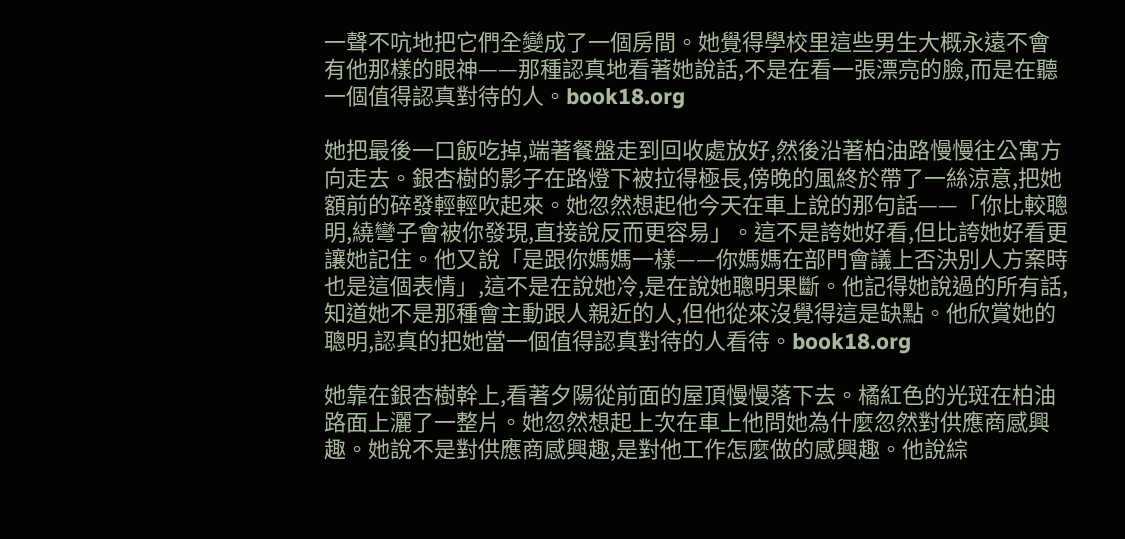一聲不吭地把它們全變成了一個房間。她覺得學校里這些男生大概永遠不會有他那樣的眼神——那種認真地看著她說話,不是在看一張漂亮的臉,而是在聽一個值得認真對待的人。book18.org

她把最後一口飯吃掉,端著餐盤走到回收處放好,然後沿著柏油路慢慢往公寓方向走去。銀杏樹的影子在路燈下被拉得極長,傍晚的風終於帶了一絲涼意,把她額前的碎發輕輕吹起來。她忽然想起他今天在車上說的那句話——「你比較聰明,繞彎子會被你發現,直接說反而更容易」。這不是誇她好看,但比誇她好看更讓她記住。他又說「是跟你媽媽一樣——你媽媽在部門會議上否決別人方案時也是這個表情」,這不是在說她冷,是在說她聰明果斷。他記得她說過的所有話,知道她不是那種會主動跟人親近的人,但他從來沒覺得這是缺點。他欣賞她的聰明,認真的把她當一個值得認真對待的人看待。book18.org

她靠在銀杏樹幹上,看著夕陽從前面的屋頂慢慢落下去。橘紅色的光斑在柏油路面上灑了一整片。她忽然想起上次在車上他問她為什麼忽然對供應商感興趣。她說不是對供應商感興趣,是對他工作怎麼做的感興趣。他說綜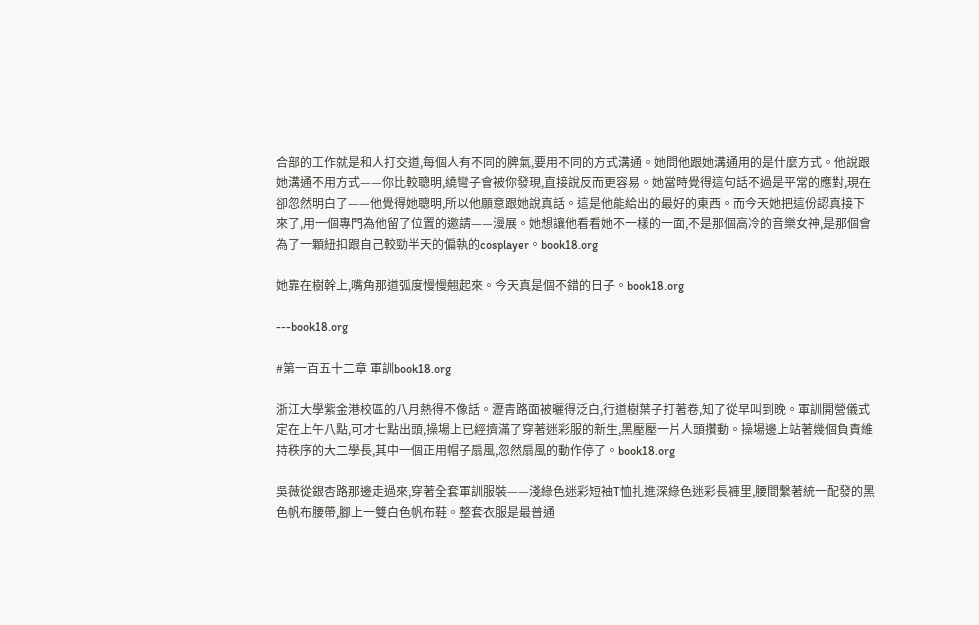合部的工作就是和人打交道,每個人有不同的脾氣,要用不同的方式溝通。她問他跟她溝通用的是什麼方式。他說跟她溝通不用方式——你比較聰明,繞彎子會被你發現,直接說反而更容易。她當時覺得這句話不過是平常的應對,現在卻忽然明白了——他覺得她聰明,所以他願意跟她說真話。這是他能給出的最好的東西。而今天她把這份認真接下來了,用一個專門為他留了位置的邀請——漫展。她想讓他看看她不一樣的一面,不是那個高冷的音樂女神,是那個會為了一顆紐扣跟自己較勁半天的偏執的cosplayer。book18.org

她靠在樹幹上,嘴角那道弧度慢慢翹起來。今天真是個不錯的日子。book18.org

---book18.org

#第一百五十二章 軍訓book18.org

浙江大學紫金港校區的八月熱得不像話。瀝青路面被曬得泛白,行道樹葉子打著卷,知了從早叫到晚。軍訓開營儀式定在上午八點,可才七點出頭,操場上已經擠滿了穿著迷彩服的新生,黑壓壓一片人頭攢動。操場邊上站著幾個負責維持秩序的大二學長,其中一個正用帽子扇風,忽然扇風的動作停了。book18.org

吳薇從銀杏路那邊走過來,穿著全套軍訓服裝——淺綠色迷彩短袖T恤扎進深綠色迷彩長褲里,腰間繫著統一配發的黑色帆布腰帶,腳上一雙白色帆布鞋。整套衣服是最普通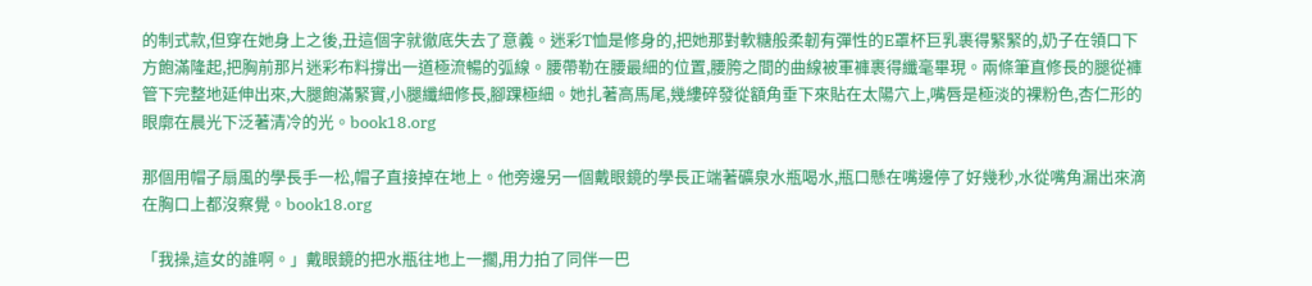的制式款,但穿在她身上之後,丑這個字就徹底失去了意義。迷彩T恤是修身的,把她那對軟糖般柔韌有彈性的E罩杯巨乳裹得緊緊的,奶子在領口下方飽滿隆起,把胸前那片迷彩布料撐出一道極流暢的弧線。腰帶勒在腰最細的位置,腰胯之間的曲線被軍褲裹得纖毫畢現。兩條筆直修長的腿從褲管下完整地延伸出來,大腿飽滿緊實,小腿纖細修長,腳踝極細。她扎著高馬尾,幾縷碎發從額角垂下來貼在太陽穴上,嘴唇是極淡的裸粉色,杏仁形的眼廓在晨光下泛著清冷的光。book18.org

那個用帽子扇風的學長手一松,帽子直接掉在地上。他旁邊另一個戴眼鏡的學長正端著礦泉水瓶喝水,瓶口懸在嘴邊停了好幾秒,水從嘴角漏出來滴在胸口上都沒察覺。book18.org

「我操,這女的誰啊。」戴眼鏡的把水瓶往地上一擱,用力拍了同伴一巴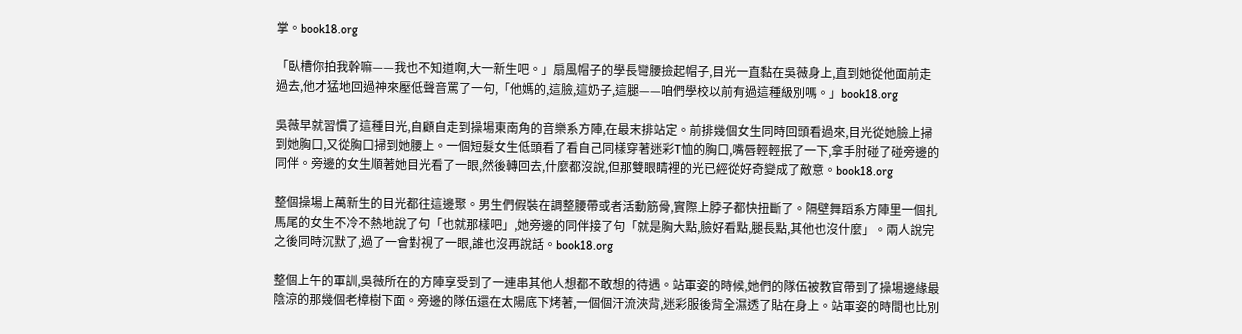掌。book18.org

「臥槽你拍我幹嘛——我也不知道啊,大一新生吧。」扇風帽子的學長彎腰撿起帽子,目光一直黏在吳薇身上,直到她從他面前走過去,他才猛地回過神來壓低聲音罵了一句,「他媽的,這臉,這奶子,這腿——咱們學校以前有過這種級別嗎。」book18.org

吳薇早就習慣了這種目光,自顧自走到操場東南角的音樂系方陣,在最末排站定。前排幾個女生同時回頭看過來,目光從她臉上掃到她胸口,又從胸口掃到她腰上。一個短髮女生低頭看了看自己同樣穿著迷彩T恤的胸口,嘴唇輕輕抿了一下,拿手肘碰了碰旁邊的同伴。旁邊的女生順著她目光看了一眼,然後轉回去,什麼都沒說,但那雙眼睛裡的光已經從好奇變成了敵意。book18.org

整個操場上萬新生的目光都往這邊聚。男生們假裝在調整腰帶或者活動筋骨,實際上脖子都快扭斷了。隔壁舞蹈系方陣里一個扎馬尾的女生不冷不熱地說了句「也就那樣吧」,她旁邊的同伴接了句「就是胸大點,臉好看點,腿長點,其他也沒什麼」。兩人說完之後同時沉默了,過了一會對視了一眼,誰也沒再說話。book18.org

整個上午的軍訓,吳薇所在的方陣享受到了一連串其他人想都不敢想的待遇。站軍姿的時候,她們的隊伍被教官帶到了操場邊緣最陰涼的那幾個老樟樹下面。旁邊的隊伍還在太陽底下烤著,一個個汗流浹背,迷彩服後背全濕透了貼在身上。站軍姿的時間也比別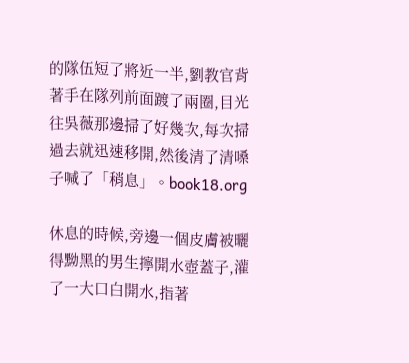的隊伍短了將近一半,劉教官背著手在隊列前面踱了兩圈,目光往吳薇那邊掃了好幾次,每次掃過去就迅速移開,然後清了清嗓子喊了「稍息」。book18.org

休息的時候,旁邊一個皮膚被曬得黝黑的男生擰開水壺蓋子,灌了一大口白開水,指著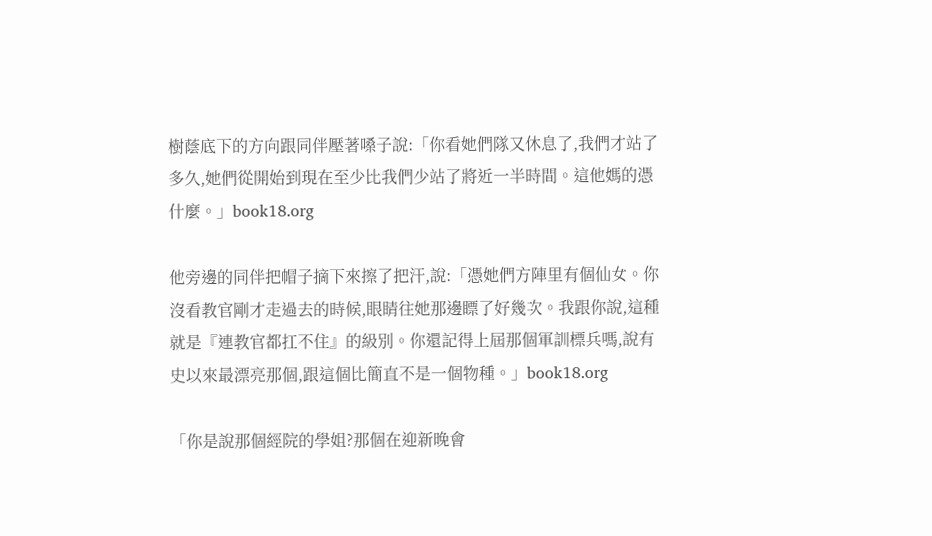樹蔭底下的方向跟同伴壓著嗓子說:「你看她們隊又休息了,我們才站了多久,她們從開始到現在至少比我們少站了將近一半時間。這他媽的憑什麼。」book18.org

他旁邊的同伴把帽子摘下來擦了把汗,說:「憑她們方陣里有個仙女。你沒看教官剛才走過去的時候,眼睛往她那邊瞟了好幾次。我跟你說,這種就是『連教官都扛不住』的級別。你還記得上屆那個軍訓標兵嗎,說有史以來最漂亮那個,跟這個比簡直不是一個物種。」book18.org

「你是說那個經院的學姐?那個在迎新晚會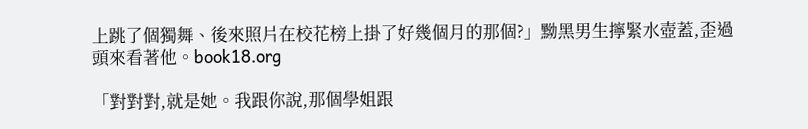上跳了個獨舞、後來照片在校花榜上掛了好幾個月的那個?」黝黑男生擰緊水壺蓋,歪過頭來看著他。book18.org

「對對對,就是她。我跟你說,那個學姐跟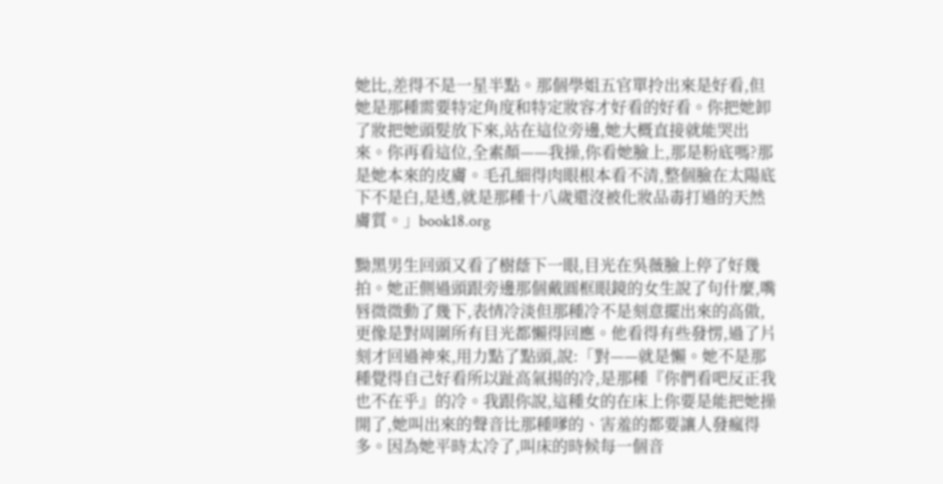她比,差得不是一星半點。那個學姐五官單拎出來是好看,但她是那種需要特定角度和特定妝容才好看的好看。你把她卸了妝把她頭髮放下來,站在這位旁邊,她大概直接就能哭出來。你再看這位,全素顏——我操,你看她臉上,那是粉底嗎?那是她本來的皮膚。毛孔細得肉眼根本看不清,整個臉在太陽底下不是白,是透,就是那種十八歲還沒被化妝品毒打過的天然膚質。」book18.org

黝黑男生回頭又看了樹蔭下一眼,目光在吳薇臉上停了好幾拍。她正側過頭跟旁邊那個戴圓框眼鏡的女生說了句什麼,嘴唇微微動了幾下,表情冷淡但那種冷不是刻意擺出來的高傲,更像是對周圍所有目光都懶得回應。他看得有些發愣,過了片刻才回過神來,用力點了點頭,說:「對——就是懶。她不是那種覺得自己好看所以趾高氣揚的冷,是那種『你們看吧反正我也不在乎』的冷。我跟你說,這種女的在床上你要是能把她操開了,她叫出來的聲音比那種嗲的、害羞的都要讓人發瘋得多。因為她平時太冷了,叫床的時候每一個音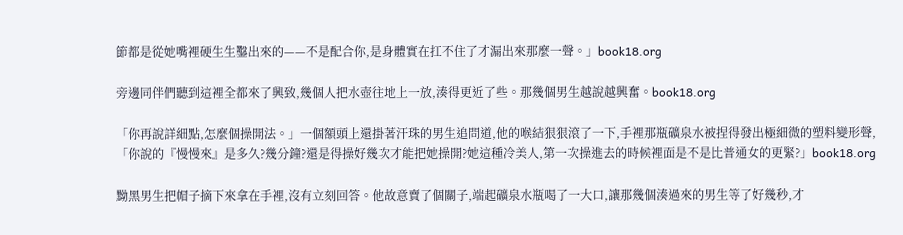節都是從她嘴裡硬生生鑿出來的——不是配合你,是身體實在扛不住了才漏出來那麼一聲。」book18.org

旁邊同伴們聽到這裡全都來了興致,幾個人把水壺往地上一放,湊得更近了些。那幾個男生越說越興奮。book18.org

「你再說詳細點,怎麼個操開法。」一個額頭上還掛著汗珠的男生追問道,他的喉結狠狠滾了一下,手裡那瓶礦泉水被捏得發出極細微的塑料變形聲,「你說的『慢慢來』是多久?幾分鐘?還是得操好幾次才能把她操開?她這種冷美人,第一次操進去的時候裡面是不是比普通女的更緊?」book18.org

黝黑男生把帽子摘下來拿在手裡,沒有立刻回答。他故意賣了個關子,端起礦泉水瓶喝了一大口,讓那幾個湊過來的男生等了好幾秒,才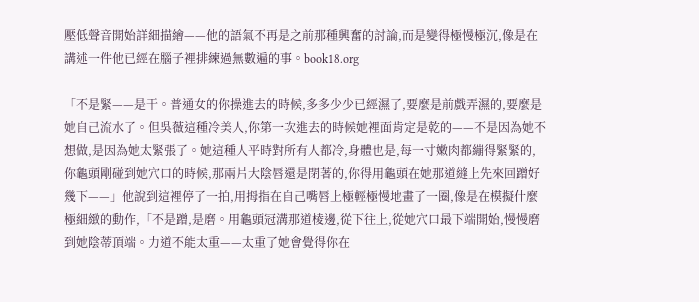壓低聲音開始詳細描繪——他的語氣不再是之前那種興奮的討論,而是變得極慢極沉,像是在講述一件他已經在腦子裡排練過無數遍的事。book18.org

「不是緊——是干。普通女的你操進去的時候,多多少少已經濕了,要麼是前戲弄濕的,要麼是她自己流水了。但吳薇這種冷美人,你第一次進去的時候她裡面肯定是乾的——不是因為她不想做,是因為她太緊張了。她這種人平時對所有人都冷,身體也是,每一寸嫩肉都繃得緊緊的,你龜頭剛碰到她穴口的時候,那兩片大陰唇還是閉著的,你得用龜頭在她那道縫上先來回蹭好幾下——」他說到這裡停了一拍,用拇指在自己嘴唇上極輕極慢地畫了一圈,像是在模擬什麼極細緻的動作,「不是蹭,是磨。用龜頭冠溝那道棱邊,從下往上,從她穴口最下端開始,慢慢磨到她陰蒂頂端。力道不能太重——太重了她會覺得你在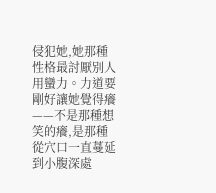侵犯她,她那種性格最討厭別人用蠻力。力道要剛好讓她覺得癢——不是那種想笑的癢,是那種從穴口一直蔓延到小腹深處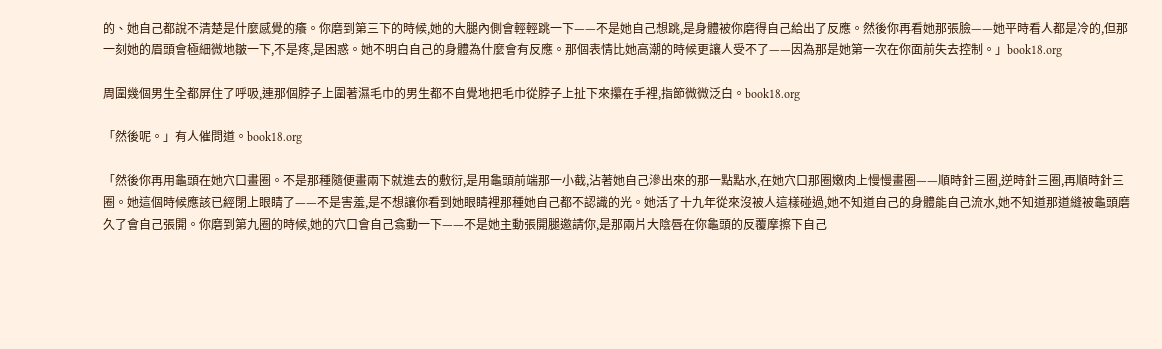的、她自己都說不清楚是什麼感覺的癢。你磨到第三下的時候,她的大腿內側會輕輕跳一下——不是她自己想跳,是身體被你磨得自己給出了反應。然後你再看她那張臉——她平時看人都是冷的,但那一刻她的眉頭會極細微地皺一下,不是疼,是困惑。她不明白自己的身體為什麼會有反應。那個表情比她高潮的時候更讓人受不了——因為那是她第一次在你面前失去控制。」book18.org

周圍幾個男生全都屏住了呼吸,連那個脖子上圍著濕毛巾的男生都不自覺地把毛巾從脖子上扯下來攥在手裡,指節微微泛白。book18.org

「然後呢。」有人催問道。book18.org

「然後你再用龜頭在她穴口畫圈。不是那種隨便畫兩下就進去的敷衍,是用龜頭前端那一小截,沾著她自己滲出來的那一點點水,在她穴口那圈嫩肉上慢慢畫圈——順時針三圈,逆時針三圈,再順時針三圈。她這個時候應該已經閉上眼睛了——不是害羞,是不想讓你看到她眼睛裡那種她自己都不認識的光。她活了十九年從來沒被人這樣碰過,她不知道自己的身體能自己流水,她不知道那道縫被龜頭磨久了會自己張開。你磨到第九圈的時候,她的穴口會自己翕動一下——不是她主動張開腿邀請你,是那兩片大陰唇在你龜頭的反覆摩擦下自己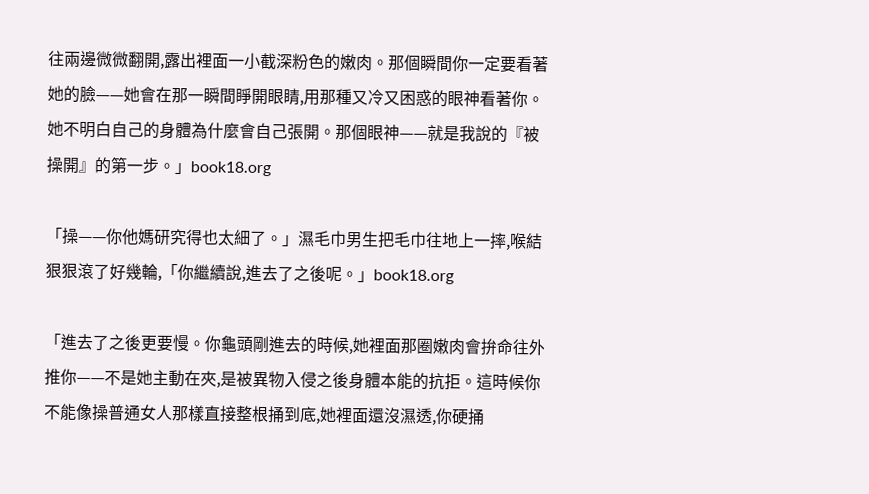往兩邊微微翻開,露出裡面一小截深粉色的嫩肉。那個瞬間你一定要看著她的臉——她會在那一瞬間睜開眼睛,用那種又冷又困惑的眼神看著你。她不明白自己的身體為什麼會自己張開。那個眼神——就是我說的『被操開』的第一步。」book18.org

「操——你他媽研究得也太細了。」濕毛巾男生把毛巾往地上一摔,喉結狠狠滾了好幾輪,「你繼續說,進去了之後呢。」book18.org

「進去了之後更要慢。你龜頭剛進去的時候,她裡面那圈嫩肉會拚命往外推你——不是她主動在夾,是被異物入侵之後身體本能的抗拒。這時候你不能像操普通女人那樣直接整根捅到底,她裡面還沒濕透,你硬捅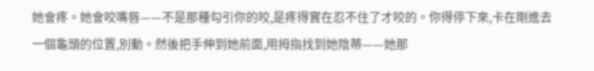她會疼。她會咬嘴唇——不是那種勾引你的咬,是疼得實在忍不住了才咬的。你得停下來,卡在剛進去一個龜頭的位置,別動。然後把手伸到她前面,用拇指找到她陰蒂——她那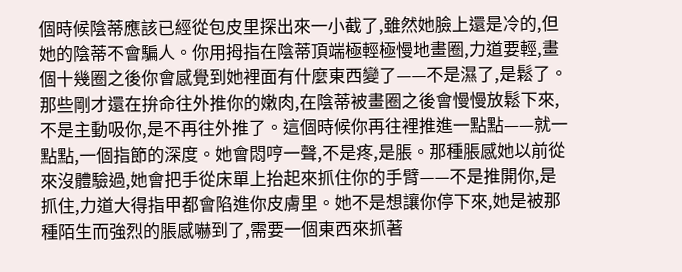個時候陰蒂應該已經從包皮里探出來一小截了,雖然她臉上還是冷的,但她的陰蒂不會騙人。你用拇指在陰蒂頂端極輕極慢地畫圈,力道要輕,畫個十幾圈之後你會感覺到她裡面有什麼東西變了——不是濕了,是鬆了。那些剛才還在拚命往外推你的嫩肉,在陰蒂被畫圈之後會慢慢放鬆下來,不是主動吸你,是不再往外推了。這個時候你再往裡推進一點點——就一點點,一個指節的深度。她會悶哼一聲,不是疼,是脹。那種脹感她以前從來沒體驗過,她會把手從床單上抬起來抓住你的手臂——不是推開你,是抓住,力道大得指甲都會陷進你皮膚里。她不是想讓你停下來,她是被那種陌生而強烈的脹感嚇到了,需要一個東西來抓著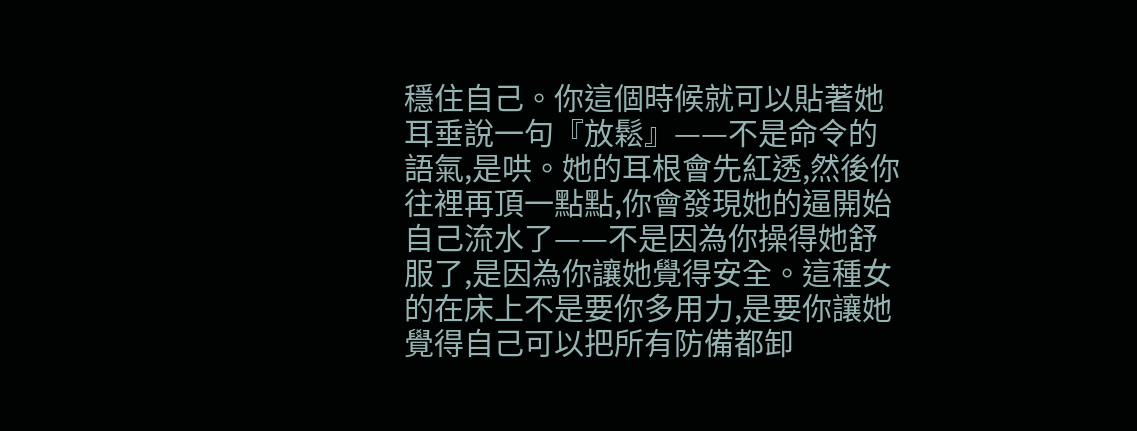穩住自己。你這個時候就可以貼著她耳垂說一句『放鬆』——不是命令的語氣,是哄。她的耳根會先紅透,然後你往裡再頂一點點,你會發現她的逼開始自己流水了——不是因為你操得她舒服了,是因為你讓她覺得安全。這種女的在床上不是要你多用力,是要你讓她覺得自己可以把所有防備都卸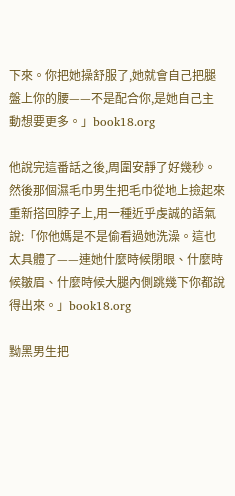下來。你把她操舒服了,她就會自己把腿盤上你的腰——不是配合你,是她自己主動想要更多。」book18.org

他說完這番話之後,周圍安靜了好幾秒。然後那個濕毛巾男生把毛巾從地上撿起來重新搭回脖子上,用一種近乎虔誠的語氣說:「你他媽是不是偷看過她洗澡。這也太具體了——連她什麼時候閉眼、什麼時候皺眉、什麼時候大腿內側跳幾下你都說得出來。」book18.org

黝黑男生把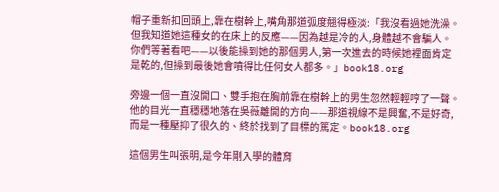帽子重新扣回頭上,靠在樹幹上,嘴角那道弧度翹得極淡:「我沒看過她洗澡。但我知道她這種女的在床上的反應——因為越是冷的人,身體越不會騙人。你們等著看吧——以後能操到她的那個男人,第一次進去的時候她裡面肯定是乾的,但操到最後她會噴得比任何女人都多。」book18.org

旁邊一個一直沒開口、雙手抱在胸前靠在樹幹上的男生忽然輕輕哼了一聲。他的目光一直穩穩地落在吳薇離開的方向——那道視線不是興奮,不是好奇,而是一種壓抑了很久的、終於找到了目標的篤定。book18.org

這個男生叫張明,是今年剛入學的體育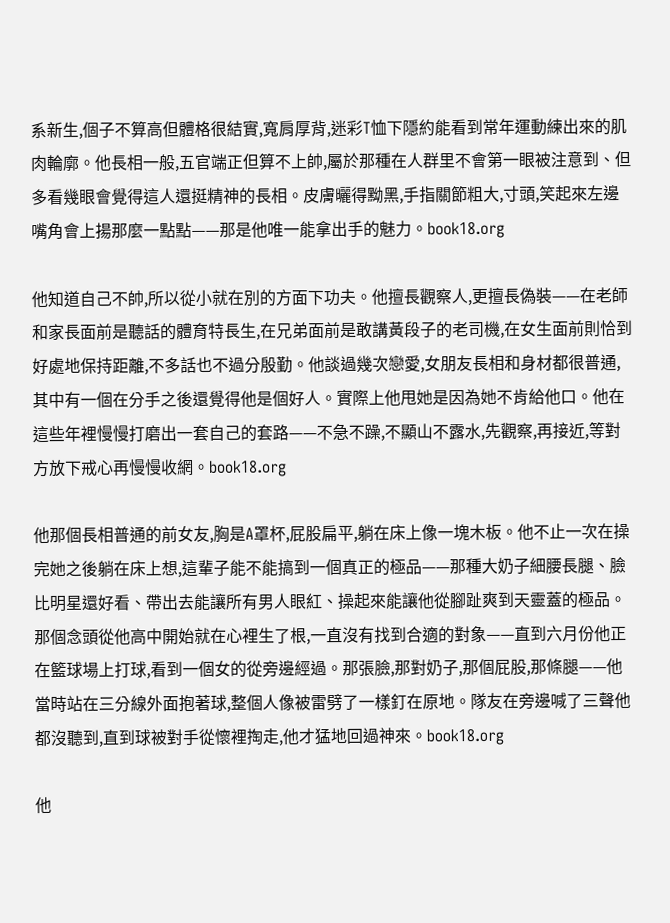系新生,個子不算高但體格很結實,寬肩厚背,迷彩T恤下隱約能看到常年運動練出來的肌肉輪廓。他長相一般,五官端正但算不上帥,屬於那種在人群里不會第一眼被注意到、但多看幾眼會覺得這人還挺精神的長相。皮膚曬得黝黑,手指關節粗大,寸頭,笑起來左邊嘴角會上揚那麼一點點——那是他唯一能拿出手的魅力。book18.org

他知道自己不帥,所以從小就在別的方面下功夫。他擅長觀察人,更擅長偽裝——在老師和家長面前是聽話的體育特長生,在兄弟面前是敢講黃段子的老司機,在女生面前則恰到好處地保持距離,不多話也不過分殷勤。他談過幾次戀愛,女朋友長相和身材都很普通,其中有一個在分手之後還覺得他是個好人。實際上他甩她是因為她不肯給他口。他在這些年裡慢慢打磨出一套自己的套路——不急不躁,不顯山不露水,先觀察,再接近,等對方放下戒心再慢慢收網。book18.org

他那個長相普通的前女友,胸是A罩杯,屁股扁平,躺在床上像一塊木板。他不止一次在操完她之後躺在床上想,這輩子能不能搞到一個真正的極品——那種大奶子細腰長腿、臉比明星還好看、帶出去能讓所有男人眼紅、操起來能讓他從腳趾爽到天靈蓋的極品。那個念頭從他高中開始就在心裡生了根,一直沒有找到合適的對象——直到六月份他正在籃球場上打球,看到一個女的從旁邊經過。那張臉,那對奶子,那個屁股,那條腿——他當時站在三分線外面抱著球,整個人像被雷劈了一樣釘在原地。隊友在旁邊喊了三聲他都沒聽到,直到球被對手從懷裡掏走,他才猛地回過神來。book18.org

他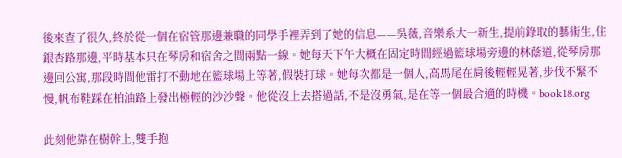後來查了很久,終於從一個在宿管那邊兼職的同學手裡弄到了她的信息——吳薇,音樂系大一新生,提前錄取的藝術生,住銀杏路那邊,平時基本只在琴房和宿舍之間兩點一線。她每天下午大概在固定時間經過籃球場旁邊的林蔭道,從琴房那邊回公寓,那段時間他雷打不動地在籃球場上等著,假裝打球。她每次都是一個人,高馬尾在肩後輕輕晃著,步伐不緊不慢,帆布鞋踩在柏油路上發出極輕的沙沙聲。他從沒上去搭過話,不是沒勇氣,是在等一個最合適的時機。book18.org

此刻他靠在樹幹上,雙手抱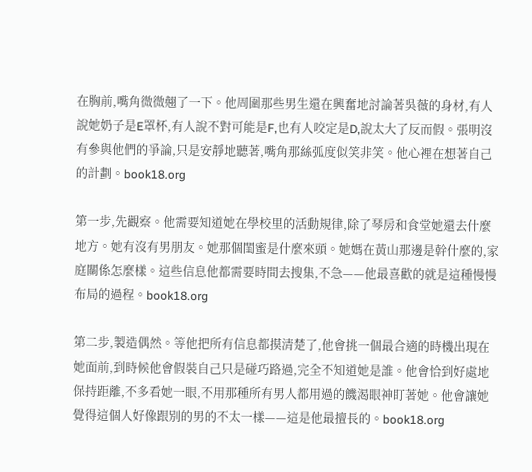在胸前,嘴角微微翹了一下。他周圍那些男生還在興奮地討論著吳薇的身材,有人說她奶子是E罩杯,有人說不對可能是F,也有人咬定是D,說太大了反而假。張明沒有參與他們的爭論,只是安靜地聽著,嘴角那絲弧度似笑非笑。他心裡在想著自己的計劃。book18.org

第一步,先觀察。他需要知道她在學校里的活動規律,除了琴房和食堂她還去什麼地方。她有沒有男朋友。她那個閨蜜是什麼來頭。她媽在黃山那邊是幹什麼的,家庭關係怎麼樣。這些信息他都需要時間去搜集,不急——他最喜歡的就是這種慢慢布局的過程。book18.org

第二步,製造偶然。等他把所有信息都摸清楚了,他會挑一個最合適的時機出現在她面前,到時候他會假裝自己只是碰巧路過,完全不知道她是誰。他會恰到好處地保持距離,不多看她一眼,不用那種所有男人都用過的饑渴眼神盯著她。他會讓她覺得這個人好像跟別的男的不太一樣——這是他最擅長的。book18.org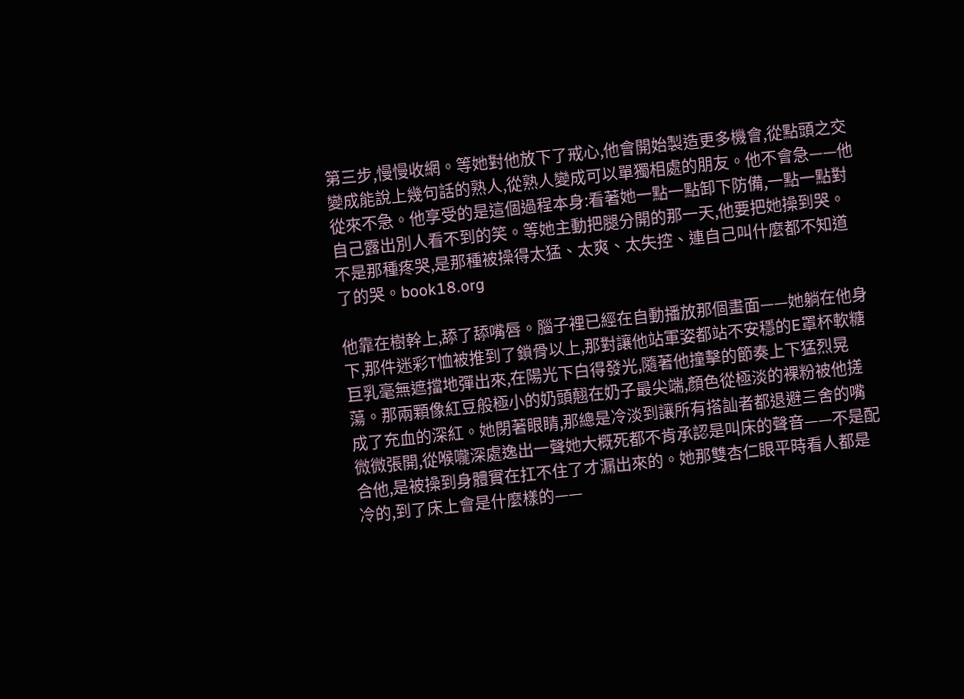第三步,慢慢收網。等她對他放下了戒心,他會開始製造更多機會,從點頭之交變成能說上幾句話的熟人,從熟人變成可以單獨相處的朋友。他不會急——他從來不急。他享受的是這個過程本身:看著她一點一點卸下防備,一點一點對自己露出別人看不到的笑。等她主動把腿分開的那一天,他要把她操到哭。不是那種疼哭,是那種被操得太猛、太爽、太失控、連自己叫什麼都不知道了的哭。book18.org

他靠在樹幹上,舔了舔嘴唇。腦子裡已經在自動播放那個畫面——她躺在他身下,那件迷彩T恤被推到了鎖骨以上,那對讓他站軍姿都站不安穩的E罩杯軟糖巨乳毫無遮擋地彈出來,在陽光下白得發光,隨著他撞擊的節奏上下猛烈晃蕩。那兩顆像紅豆般極小的奶頭翹在奶子最尖端,顏色從極淡的裸粉被他搓成了充血的深紅。她閉著眼睛,那總是冷淡到讓所有搭訕者都退避三舍的嘴微微張開,從喉嚨深處逸出一聲她大概死都不肯承認是叫床的聲音——不是配合他,是被操到身體實在扛不住了才漏出來的。她那雙杏仁眼平時看人都是冷的,到了床上會是什麼樣的——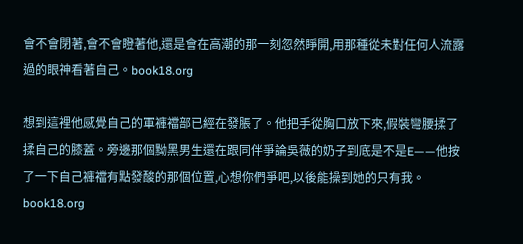會不會閉著,會不會瞪著他,還是會在高潮的那一刻忽然睜開,用那種從未對任何人流露過的眼神看著自己。book18.org

想到這裡他感覺自己的軍褲襠部已經在發脹了。他把手從胸口放下來,假裝彎腰揉了揉自己的膝蓋。旁邊那個黝黑男生還在跟同伴爭論吳薇的奶子到底是不是E——他按了一下自己褲襠有點發酸的那個位置,心想你們爭吧,以後能操到她的只有我。book18.org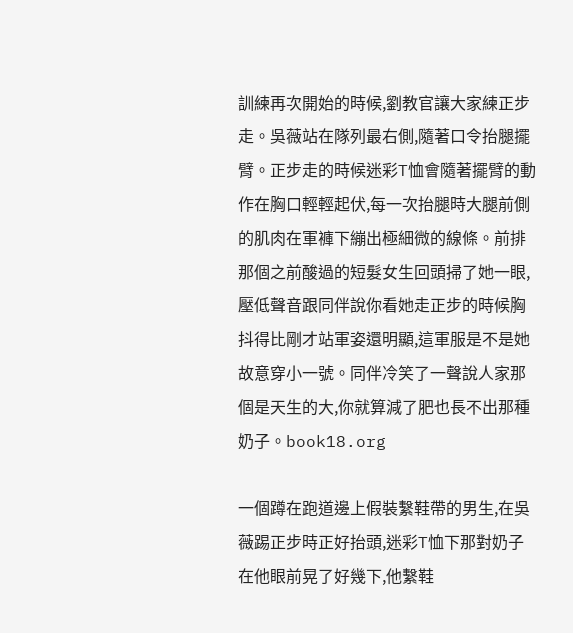訓練再次開始的時候,劉教官讓大家練正步走。吳薇站在隊列最右側,隨著口令抬腿擺臂。正步走的時候迷彩T恤會隨著擺臂的動作在胸口輕輕起伏,每一次抬腿時大腿前側的肌肉在軍褲下繃出極細微的線條。前排那個之前酸過的短髮女生回頭掃了她一眼,壓低聲音跟同伴說你看她走正步的時候胸抖得比剛才站軍姿還明顯,這軍服是不是她故意穿小一號。同伴冷笑了一聲說人家那個是天生的大,你就算減了肥也長不出那種奶子。book18.org

一個蹲在跑道邊上假裝繫鞋帶的男生,在吳薇踢正步時正好抬頭,迷彩T恤下那對奶子在他眼前晃了好幾下,他繫鞋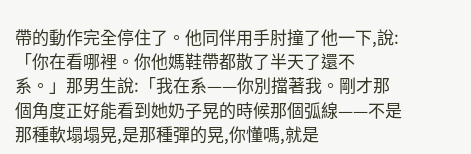帶的動作完全停住了。他同伴用手肘撞了他一下,說:「你在看哪裡。你他媽鞋帶都散了半天了還不系。」那男生說:「我在系——你別擋著我。剛才那個角度正好能看到她奶子晃的時候那個弧線——不是那種軟塌塌晃,是那種彈的晃,你懂嗎,就是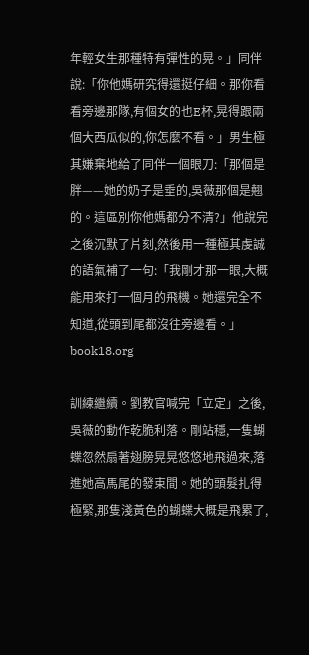年輕女生那種特有彈性的晃。」同伴說:「你他媽研究得還挺仔細。那你看看旁邊那隊,有個女的也E杯,晃得跟兩個大西瓜似的,你怎麼不看。」男生極其嫌棄地給了同伴一個眼刀:「那個是胖——她的奶子是垂的,吳薇那個是翹的。這區別你他媽都分不清?」他說完之後沉默了片刻,然後用一種極其虔誠的語氣補了一句:「我剛才那一眼,大概能用來打一個月的飛機。她還完全不知道,從頭到尾都沒往旁邊看。」book18.org

訓練繼續。劉教官喊完「立定」之後,吳薇的動作乾脆利落。剛站穩,一隻蝴蝶忽然扇著翅膀晃晃悠悠地飛過來,落進她高馬尾的發束間。她的頭髮扎得極緊,那隻淺黃色的蝴蝶大概是飛累了,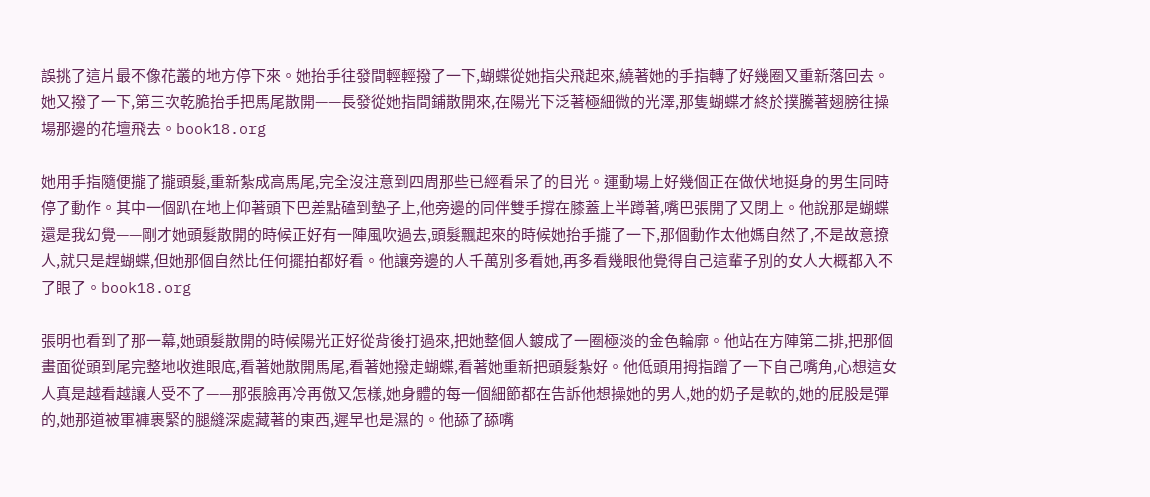誤挑了這片最不像花叢的地方停下來。她抬手往發間輕輕撥了一下,蝴蝶從她指尖飛起來,繞著她的手指轉了好幾圈又重新落回去。她又撥了一下,第三次乾脆抬手把馬尾散開——長發從她指間鋪散開來,在陽光下泛著極細微的光澤,那隻蝴蝶才終於撲騰著翅膀往操場那邊的花壇飛去。book18.org

她用手指隨便攏了攏頭髮,重新紮成高馬尾,完全沒注意到四周那些已經看呆了的目光。運動場上好幾個正在做伏地挺身的男生同時停了動作。其中一個趴在地上仰著頭下巴差點磕到墊子上,他旁邊的同伴雙手撐在膝蓋上半蹲著,嘴巴張開了又閉上。他說那是蝴蝶還是我幻覺——剛才她頭髮散開的時候正好有一陣風吹過去,頭髮飄起來的時候她抬手攏了一下,那個動作太他媽自然了,不是故意撩人,就只是趕蝴蝶,但她那個自然比任何擺拍都好看。他讓旁邊的人千萬別多看她,再多看幾眼他覺得自己這輩子別的女人大概都入不了眼了。book18.org

張明也看到了那一幕,她頭髮散開的時候陽光正好從背後打過來,把她整個人鍍成了一圈極淡的金色輪廓。他站在方陣第二排,把那個畫面從頭到尾完整地收進眼底,看著她散開馬尾,看著她撥走蝴蝶,看著她重新把頭髮紮好。他低頭用拇指蹭了一下自己嘴角,心想這女人真是越看越讓人受不了——那張臉再冷再傲又怎樣,她身體的每一個細節都在告訴他想操她的男人,她的奶子是軟的,她的屁股是彈的,她那道被軍褲裹緊的腿縫深處藏著的東西,遲早也是濕的。他舔了舔嘴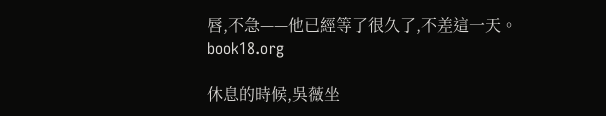唇,不急——他已經等了很久了,不差這一天。book18.org

休息的時候,吳薇坐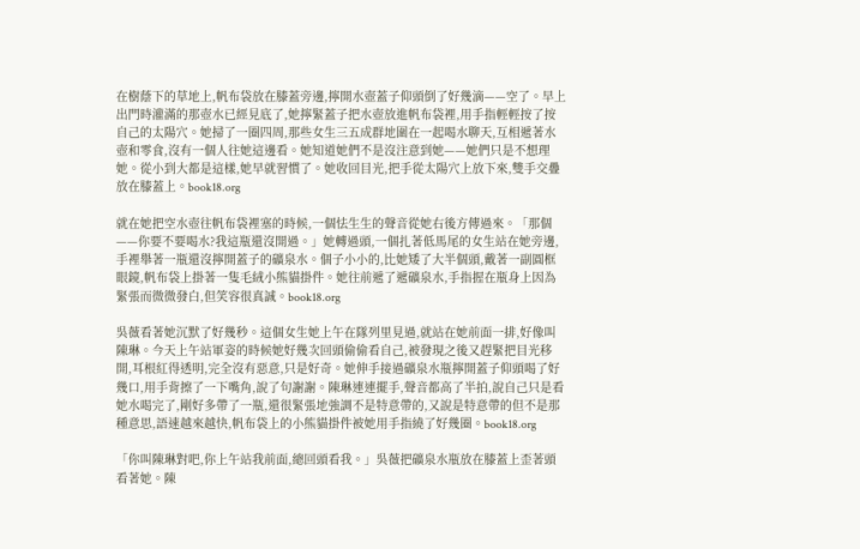在樹蔭下的草地上,帆布袋放在膝蓋旁邊,擰開水壺蓋子仰頭倒了好幾滴——空了。早上出門時灌滿的那壺水已經見底了,她擰緊蓋子把水壺放進帆布袋裡,用手指輕輕按了按自己的太陽穴。她掃了一圈四周,那些女生三五成群地圍在一起喝水聊天,互相遞著水壺和零食,沒有一個人往她這邊看。她知道她們不是沒注意到她——她們只是不想理她。從小到大都是這樣,她早就習慣了。她收回目光,把手從太陽穴上放下來,雙手交疊放在膝蓋上。book18.org

就在她把空水壺往帆布袋裡塞的時候,一個怯生生的聲音從她右後方傳過來。「那個——你要不要喝水?我這瓶還沒開過。」她轉過頭,一個扎著低馬尾的女生站在她旁邊,手裡舉著一瓶還沒擰開蓋子的礦泉水。個子小小的,比她矮了大半個頭,戴著一副圓框眼鏡,帆布袋上掛著一隻毛絨小熊貓掛件。她往前遞了遞礦泉水,手指握在瓶身上因為緊張而微微發白,但笑容很真誠。book18.org

吳薇看著她沉默了好幾秒。這個女生她上午在隊列里見過,就站在她前面一排,好像叫陳琳。今天上午站軍姿的時候她好幾次回頭偷偷看自己,被發現之後又趕緊把目光移開,耳根紅得透明,完全沒有惡意,只是好奇。她伸手接過礦泉水瓶擰開蓋子仰頭喝了好幾口,用手背擦了一下嘴角,說了句謝謝。陳琳連連擺手,聲音都高了半拍,說自己只是看她水喝完了,剛好多帶了一瓶,還很緊張地強調不是特意帶的,又說是特意帶的但不是那種意思,語速越來越快,帆布袋上的小熊貓掛件被她用手指繞了好幾圈。book18.org

「你叫陳琳對吧,你上午站我前面,總回頭看我。」吳薇把礦泉水瓶放在膝蓋上歪著頭看著她。陳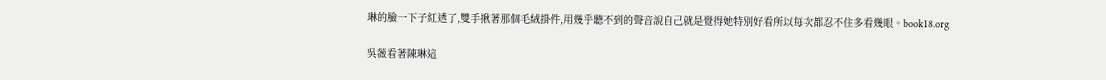琳的臉一下子紅透了,雙手揪著那個毛絨掛件,用幾乎聽不到的聲音說自己就是覺得她特別好看所以每次都忍不住多看幾眼。book18.org

吳薇看著陳琳這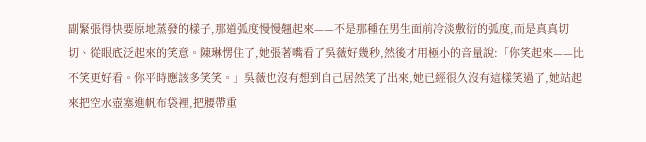副緊張得快要原地蒸發的樣子,那道弧度慢慢翹起來——不是那種在男生面前冷淡敷衍的弧度,而是真真切切、從眼底泛起來的笑意。陳琳愣住了,她張著嘴看了吳薇好幾秒,然後才用極小的音量說:「你笑起來——比不笑更好看。你平時應該多笑笑。」吳薇也沒有想到自己居然笑了出來,她已經很久沒有這樣笑過了,她站起來把空水壺塞進帆布袋裡,把腰帶重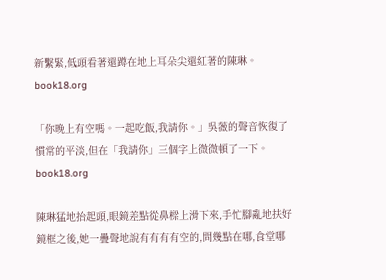新繫緊,低頭看著還蹲在地上耳朵尖還紅著的陳琳。book18.org

「你晚上有空嗎。一起吃飯,我請你。」吳薇的聲音恢復了慣常的平淡,但在「我請你」三個字上微微頓了一下。book18.org

陳琳猛地抬起頭,眼鏡差點從鼻樑上滑下來,手忙腳亂地扶好鏡框之後,她一疊聲地說有有有有空的,問幾點在哪,食堂哪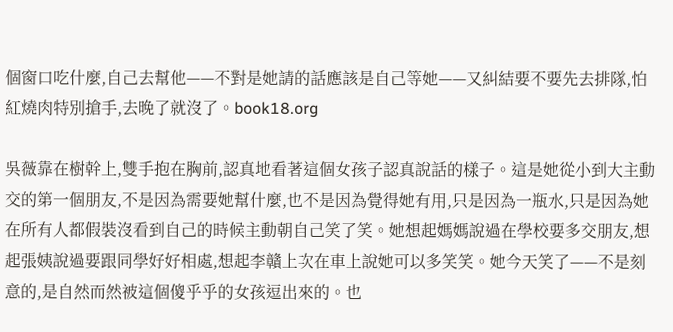個窗口吃什麼,自己去幫他——不對是她請的話應該是自己等她——又糾結要不要先去排隊,怕紅燒肉特別搶手,去晚了就沒了。book18.org

吳薇靠在樹幹上,雙手抱在胸前,認真地看著這個女孩子認真說話的樣子。這是她從小到大主動交的第一個朋友,不是因為需要她幫什麼,也不是因為覺得她有用,只是因為一瓶水,只是因為她在所有人都假裝沒看到自己的時候主動朝自己笑了笑。她想起媽媽說過在學校要多交朋友,想起張姨說過要跟同學好好相處,想起李贛上次在車上說她可以多笑笑。她今天笑了——不是刻意的,是自然而然被這個傻乎乎的女孩逗出來的。也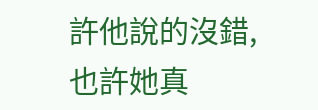許他說的沒錯,也許她真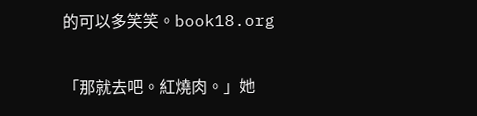的可以多笑笑。book18.org

「那就去吧。紅燒肉。」她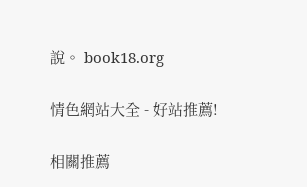說。 book18.org

情色網站大全 - 好站推薦!

相關推薦